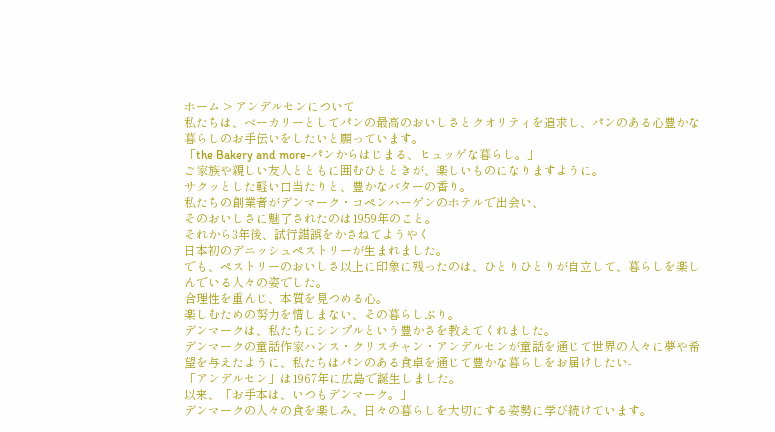ホーム > アンデルセンについて
私たちは、ベーカリーとしてパンの最高のおいしさとクオリティを追求し、パンのある心豊かな暮らしのお手伝いをしたいと願っています。
「the Bakery and more-パンからはじまる、ヒュッゲな暮らし。」
ご家族や親しい友人とともに囲むひとときが、楽しいものになりますように。
サクッとした軽い口当たりと、豊かなバターの香り。
私たちの創業者がデンマーク・コペンハーゲンのホテルで出会い、
そのおいしさに魅了されたのは1959年のこと。
それから3年後、試行錯誤をかさねてようやく
日本初のデニッシュペストリーが生まれました。
でも、ペストリーのおいしさ以上に印象に残ったのは、ひとりひとりが自立して、暮らしを楽しんでいる人々の姿でした。
合理性を重んじ、本質を見つめる心。
楽しむための努力を惜しまない、その暮らしぶり。
デンマークは、私たちにシンプルという豊かさを教えてくれました。
デンマークの童話作家ハンス・クリスチャン・アンデルセンが童話を通じて世界の人々に夢や希望を与えたように、私たちはパンのある食卓を通じて豊かな暮らしをお届けしたい-
「アンデルセン」は1967年に広島で誕生しました。
以来、「お手本は、いつもデンマーク。」
デンマークの人々の食を楽しみ、日々の暮らしを大切にする姿勢に学び続けています。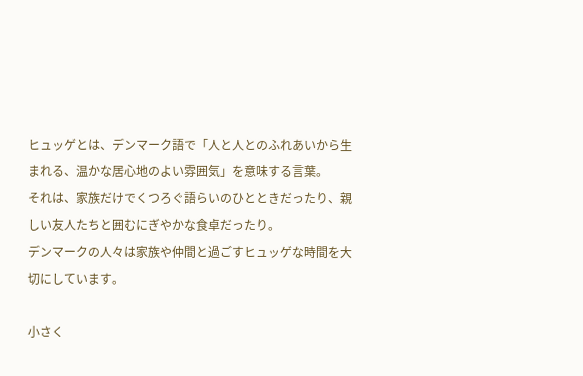ヒュッゲとは、デンマーク語で「人と人とのふれあいから生まれる、温かな居心地のよい雰囲気」を意味する言葉。
それは、家族だけでくつろぐ語らいのひとときだったり、親しい友人たちと囲むにぎやかな食卓だったり。
デンマークの人々は家族や仲間と過ごすヒュッゲな時間を大切にしています。

小さく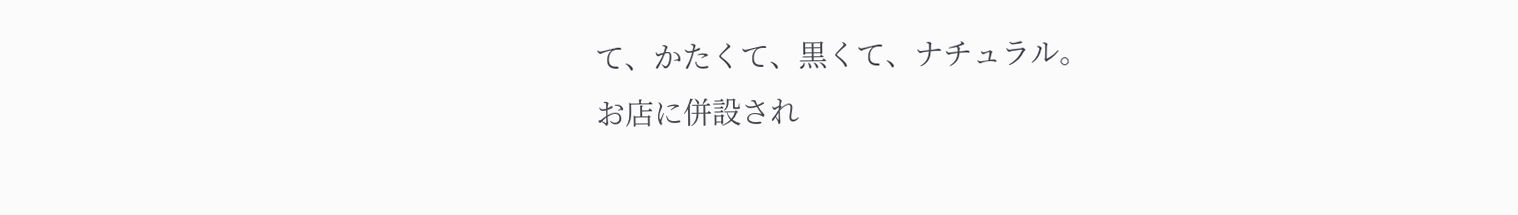て、かたくて、黒くて、ナチュラル。
お店に併設され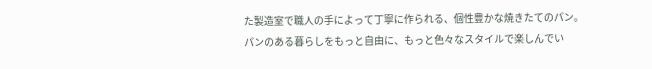た製造室で職人の手によって丁寧に作られる、個性豊かな焼きたてのパン。
パンのある暮らしをもっと自由に、もっと色々なスタイルで楽しんでい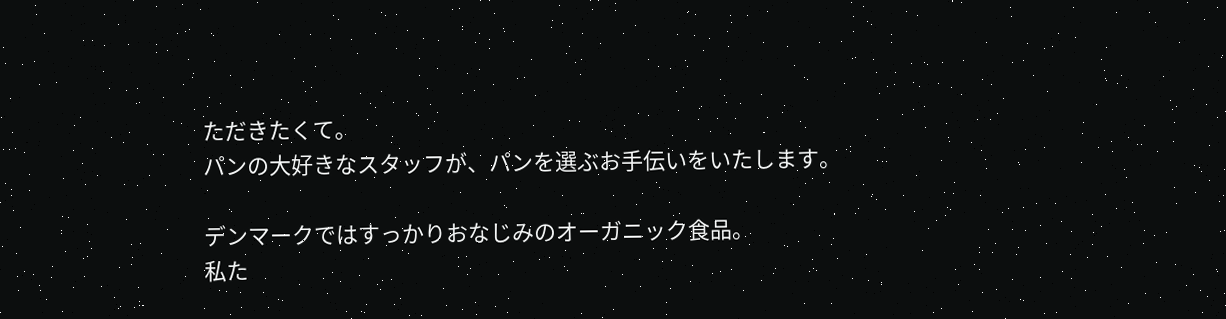ただきたくて。
パンの大好きなスタッフが、パンを選ぶお手伝いをいたします。

デンマークではすっかりおなじみのオーガニック食品。
私た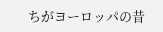ちがヨーロッパの昔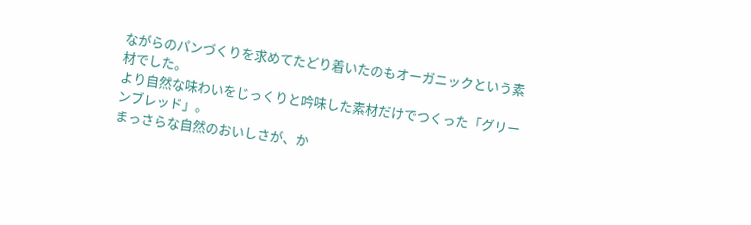ながらのパンづくりを求めてたどり着いたのもオーガニックという素材でした。
より自然な味わいをじっくりと吟味した素材だけでつくった「グリーンブレッド」。
まっさらな自然のおいしさが、か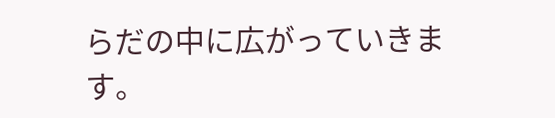らだの中に広がっていきます。